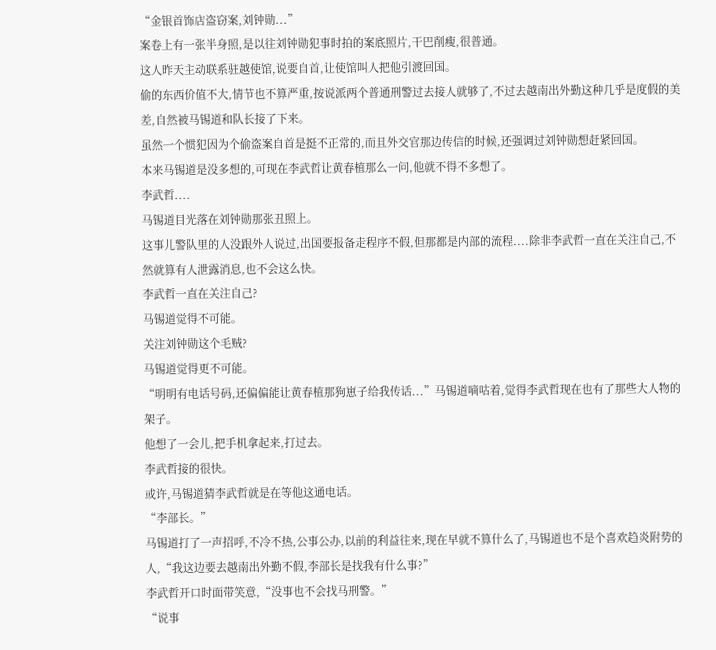“金银首饰店盗窃案,刘钟勋...”
案卷上有一张半身照,是以往刘钟勋犯事时拍的案底照片,干巴削瘦,很普通。
这人昨天主动联系驻越使馆,说要自首,让使馆叫人把他引渡回国。
偷的东西价值不大,情节也不算严重,按说派两个普通刑警过去接人就够了,不过去越南出外勤这种几乎是度假的美差,自然被马锡道和队长接了下来。
虽然一个惯犯因为个偷盗案自首是挺不正常的,而且外交官那边传信的时候,还强调过刘钟勋想赶紧回国。
本来马锡道是没多想的,可现在李武哲让黄春植那么一问,他就不得不多想了。
李武哲....
马锡道目光落在刘钟勋那张丑照上。
这事儿警队里的人没跟外人说过,出国要报备走程序不假,但那都是内部的流程....除非李武哲一直在关注自己,不然就算有人泄露消息,也不会这么快。
李武哲一直在关注自己?
马锡道觉得不可能。
关注刘钟勋这个毛贼?
马锡道觉得更不可能。
“明明有电话号码,还偏偏能让黄春植那狗崽子给我传话...”马锡道嘀咕着,觉得李武哲现在也有了那些大人物的架子。
他想了一会儿,把手机拿起来,打过去。
李武哲接的很快。
或许,马锡道猜李武哲就是在等他这通电话。
“李部长。”
马锡道打了一声招呼,不冷不热,公事公办,以前的利益往来,现在早就不算什么了,马锡道也不是个喜欢趋炎附势的人,“我这边要去越南出外勤不假,李部长是找我有什么事?”
李武哲开口时面带笑意,“没事也不会找马刑警。”
“说事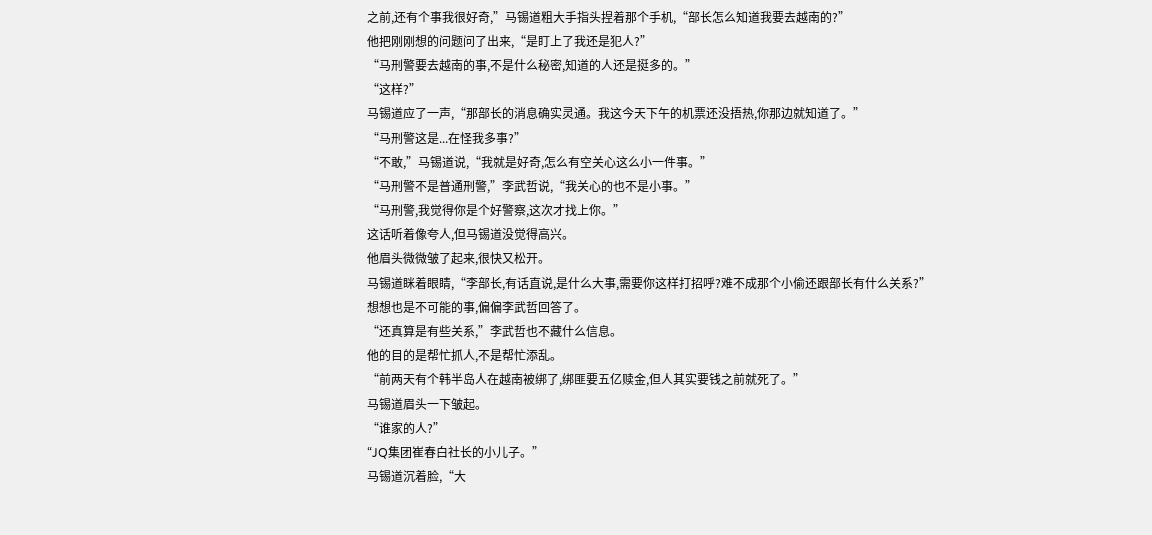之前,还有个事我很好奇,”马锡道粗大手指头捏着那个手机,“部长怎么知道我要去越南的?”
他把刚刚想的问题问了出来,“是盯上了我还是犯人?”
“马刑警要去越南的事,不是什么秘密,知道的人还是挺多的。”
“这样?”
马锡道应了一声,“那部长的消息确实灵通。我这今天下午的机票还没捂热,你那边就知道了。”
“马刑警这是...在怪我多事?”
“不敢,”马锡道说,“我就是好奇,怎么有空关心这么小一件事。”
“马刑警不是普通刑警,”李武哲说,“我关心的也不是小事。”
“马刑警,我觉得你是个好警察,这次才找上你。”
这话听着像夸人,但马锡道没觉得高兴。
他眉头微微皱了起来,很快又松开。
马锡道眯着眼睛,“李部长,有话直说,是什么大事,需要你这样打招呼?难不成那个小偷还跟部长有什么关系?”
想想也是不可能的事,偏偏李武哲回答了。
“还真算是有些关系,”李武哲也不藏什么信息。
他的目的是帮忙抓人,不是帮忙添乱。
“前两天有个韩半岛人在越南被绑了,绑匪要五亿赎金,但人其实要钱之前就死了。”
马锡道眉头一下皱起。
“谁家的人?”
“JQ集团崔春白社长的小儿子。”
马锡道沉着脸,“大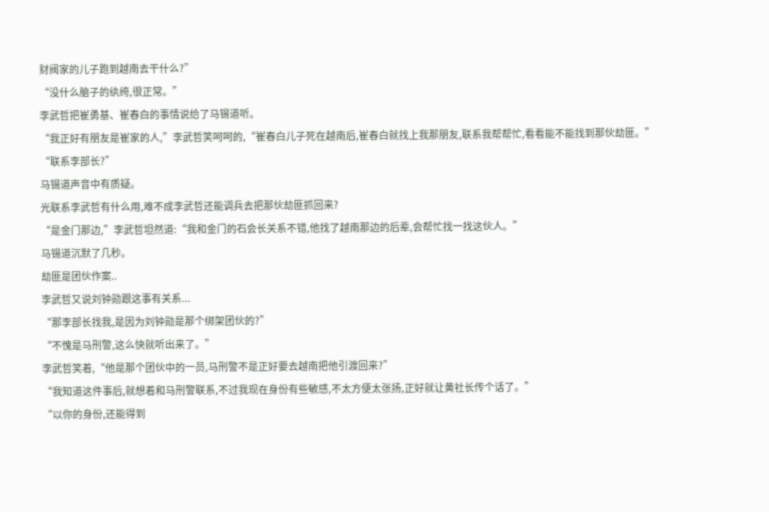财阀家的儿子跑到越南去干什么?”
“没什么脑子的纨绔,很正常。”
李武哲把崔勇基、崔春白的事情说给了马锡道听。
“我正好有朋友是崔家的人,”李武哲笑呵呵的,“崔春白儿子死在越南后,崔春白就找上我那朋友,联系我帮帮忙,看看能不能找到那伙劫匪。”
“联系李部长?”
马锡道声音中有质疑。
光联系李武哲有什么用,难不成李武哲还能调兵去把那伙劫匪抓回来?
“是金门那边,”李武哲坦然道:“我和金门的石会长关系不错,他找了越南那边的后辈,会帮忙找一找这伙人。”
马锡道沉默了几秒。
劫匪是团伙作案..
李武哲又说刘钟勋跟这事有关系...
“那李部长找我,是因为刘钟勋是那个绑架团伙的?”
“不愧是马刑警,这么快就听出来了。”
李武哲笑着,“他是那个团伙中的一员,马刑警不是正好要去越南把他引渡回来?”
“我知道这件事后,就想着和马刑警联系,不过我现在身份有些敏感,不太方便太张扬,正好就让黄社长传个话了。”
“以你的身份,还能得到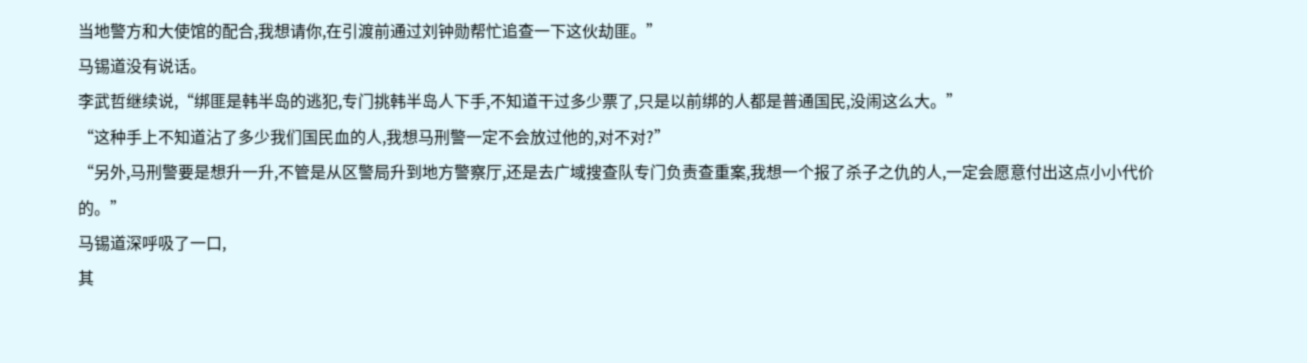当地警方和大使馆的配合,我想请你,在引渡前通过刘钟勋帮忙追查一下这伙劫匪。”
马锡道没有说话。
李武哲继续说,“绑匪是韩半岛的逃犯,专门挑韩半岛人下手,不知道干过多少票了,只是以前绑的人都是普通国民,没闹这么大。”
“这种手上不知道沾了多少我们国民血的人,我想马刑警一定不会放过他的,对不对?”
“另外,马刑警要是想升一升,不管是从区警局升到地方警察厅,还是去广域搜查队专门负责查重案,我想一个报了杀子之仇的人,一定会愿意付出这点小小代价的。”
马锡道深呼吸了一口,
其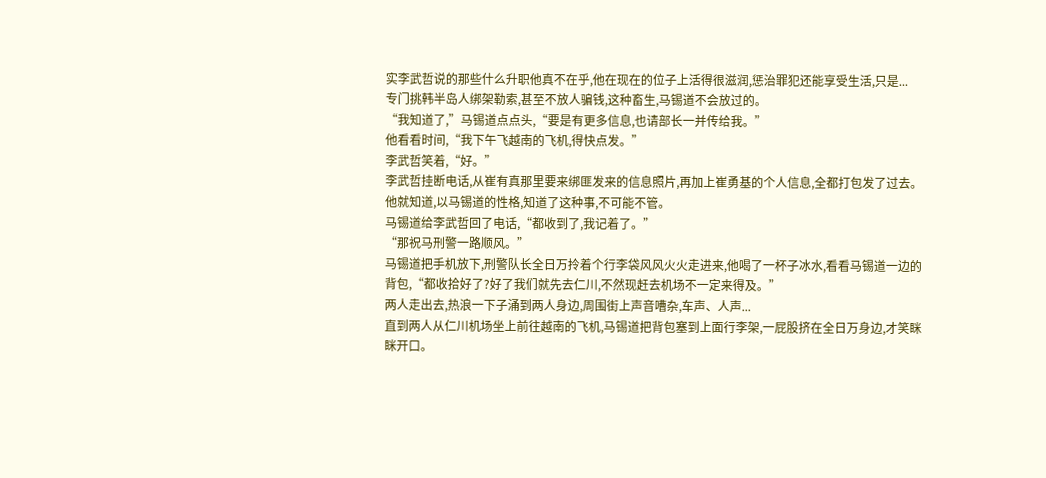实李武哲说的那些什么升职他真不在乎,他在现在的位子上活得很滋润,惩治罪犯还能享受生活,只是...
专门挑韩半岛人绑架勒索,甚至不放人骗钱,这种畜生,马锡道不会放过的。
“我知道了,”马锡道点点头,“要是有更多信息,也请部长一并传给我。”
他看看时间,“我下午飞越南的飞机,得快点发。”
李武哲笑着,“好。”
李武哲挂断电话,从崔有真那里要来绑匪发来的信息照片,再加上崔勇基的个人信息,全都打包发了过去。
他就知道,以马锡道的性格,知道了这种事,不可能不管。
马锡道给李武哲回了电话,“都收到了,我记着了。”
“那祝马刑警一路顺风。”
马锡道把手机放下,刑警队长全日万拎着个行李袋风风火火走进来,他喝了一杯子冰水,看看马锡道一边的背包,“都收拾好了?好了我们就先去仁川,不然现赶去机场不一定来得及。”
两人走出去,热浪一下子涌到两人身边,周围街上声音嘈杂,车声、人声...
直到两人从仁川机场坐上前往越南的飞机,马锡道把背包塞到上面行李架,一屁股挤在全日万身边,才笑眯眯开口。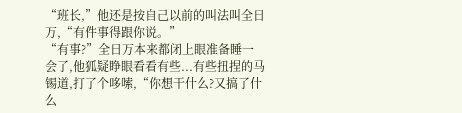“班长,”他还是按自己以前的叫法叫全日万,“有件事得跟你说。”
“有事?”全日万本来都闭上眼准备睡一会了,他狐疑睁眼看看有些...有些扭捏的马锡道,打了个哆嗦,“你想干什么?又搞了什么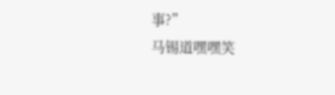事?”
马锡道嘿嘿笑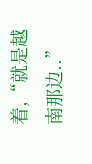着,“就是越南那边..”